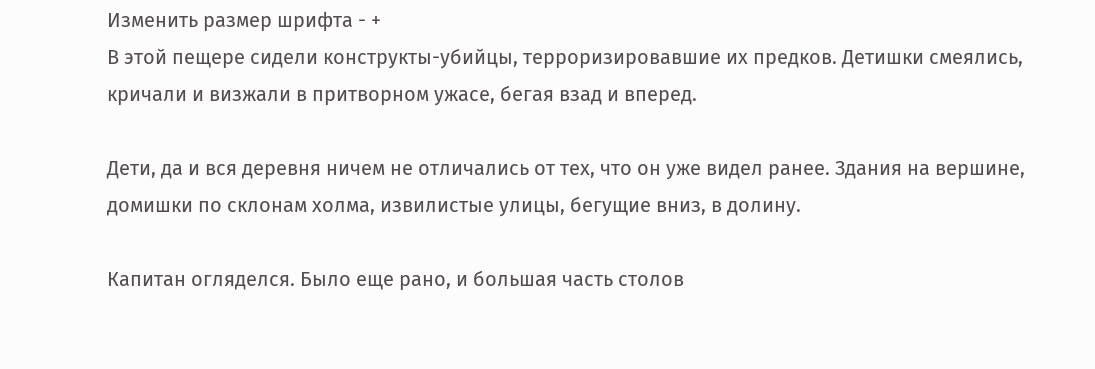Изменить размер шрифта - +
В этой пещере сидели конструкты-убийцы, терроризировавшие их предков. Детишки смеялись, кричали и визжали в притворном ужасе, бегая взад и вперед.

Дети, да и вся деревня ничем не отличались от тех, что он уже видел ранее. Здания на вершине, домишки по склонам холма, извилистые улицы, бегущие вниз, в долину.

Капитан огляделся. Было еще рано, и большая часть столов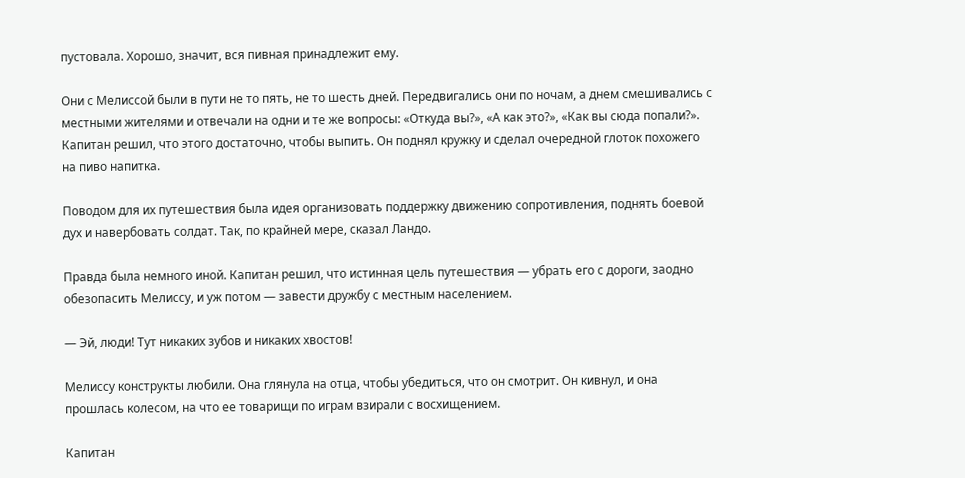пустовала. Хорошо, значит, вся пивная принадлежит ему.

Они с Мелиссой были в пути не то пять, не то шесть дней. Передвигались они по ночам, а днем смешивались с местными жителями и отвечали на одни и те же вопросы: «Откуда вы?», «А как это?», «Как вы сюда попали?». Капитан решил, что этого достаточно, чтобы выпить. Он поднял кружку и сделал очередной глоток похожего на пиво напитка.

Поводом для их путешествия была идея организовать поддержку движению сопротивления, поднять боевой дух и навербовать солдат. Так, по крайней мере, сказал Ландо.

Правда была немного иной. Капитан решил, что истинная цель путешествия — убрать его с дороги, заодно обезопасить Мелиссу, и уж потом — завести дружбу с местным населением.

— Эй, люди! Тут никаких зубов и никаких хвостов!

Мелиссу конструкты любили. Она глянула на отца, чтобы убедиться, что он смотрит. Он кивнул, и она прошлась колесом, на что ее товарищи по играм взирали с восхищением.

Капитан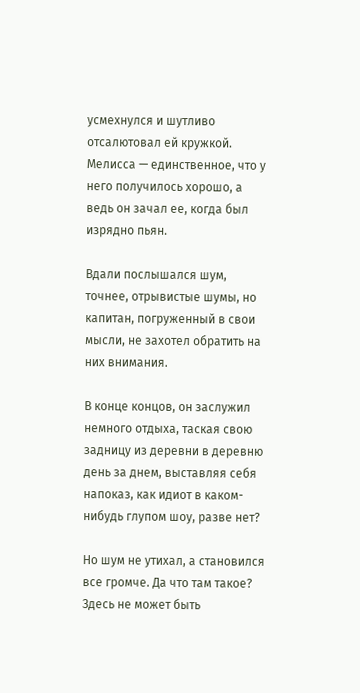усмехнулся и шутливо отсалютовал ей кружкой. Мелисса — единственное, что у него получилось хорошо, а ведь он зачал ее, когда был изрядно пьян.

Вдали послышался шум, точнее, отрывистые шумы, но капитан, погруженный в свои мысли, не захотел обратить на них внимания.

В конце концов, он заслужил немного отдыха, таская свою задницу из деревни в деревню день за днем, выставляя себя напоказ, как идиот в каком-нибудь глупом шоу, разве нет?

Но шум не утихал, а становился все громче. Да что там такое? Здесь не может быть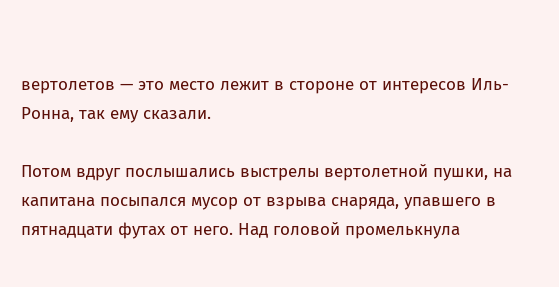вертолетов — это место лежит в стороне от интересов Иль-Ронна, так ему сказали.

Потом вдруг послышались выстрелы вертолетной пушки, на капитана посыпался мусор от взрыва снаряда, упавшего в пятнадцати футах от него. Над головой промелькнула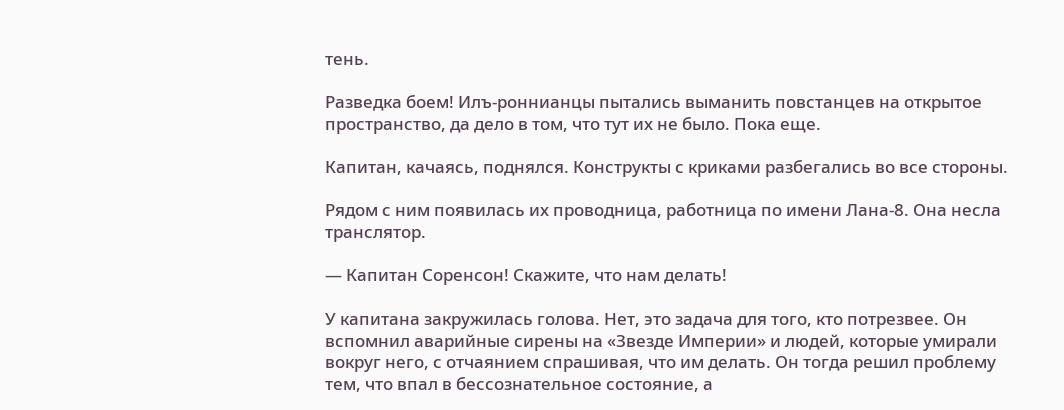тень.

Разведка боем! Илъ-роннианцы пытались выманить повстанцев на открытое пространство, да дело в том, что тут их не было. Пока еще.

Капитан, качаясь, поднялся. Конструкты с криками разбегались во все стороны.

Рядом с ним появилась их проводница, работница по имени Лана-8. Она несла транслятор.

— Капитан Соренсон! Скажите, что нам делать!

У капитана закружилась голова. Нет, это задача для того, кто потрезвее. Он вспомнил аварийные сирены на «Звезде Империи» и людей, которые умирали вокруг него, с отчаянием спрашивая, что им делать. Он тогда решил проблему тем, что впал в бессознательное состояние, а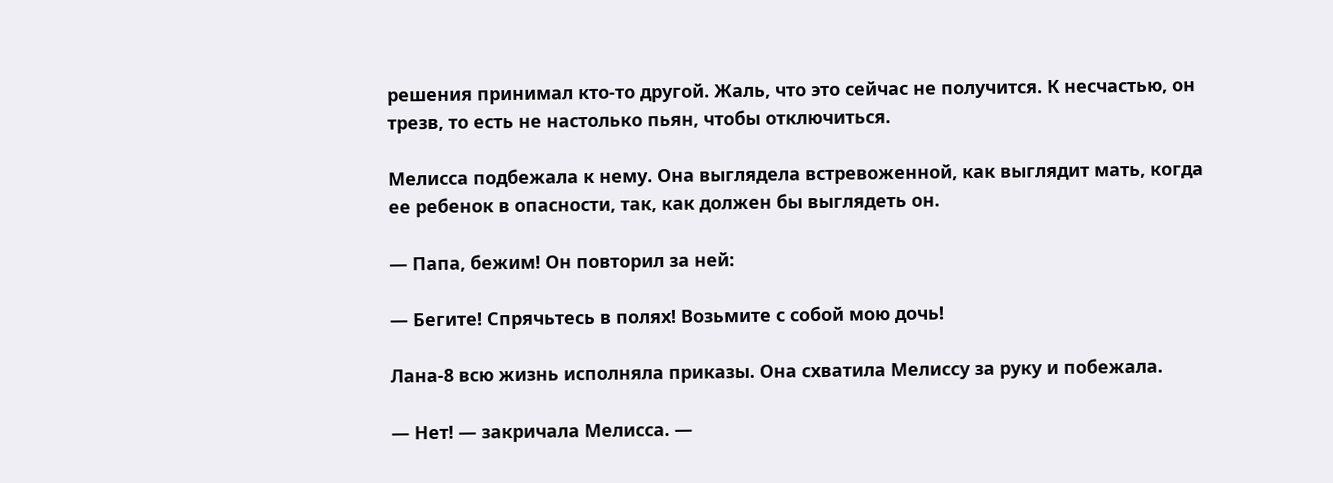решения принимал кто-то другой. Жаль, что это сейчас не получится. К несчастью, он трезв, то есть не настолько пьян, чтобы отключиться.

Мелисса подбежала к нему. Она выглядела встревоженной, как выглядит мать, когда ее ребенок в опасности, так, как должен бы выглядеть он.

— Папа, бежим! Он повторил за ней:

— Бегите! Спрячьтесь в полях! Возьмите с собой мою дочь!

Лана-8 всю жизнь исполняла приказы. Она схватила Мелиссу за руку и побежала.

— Нет! — закричала Мелисса. —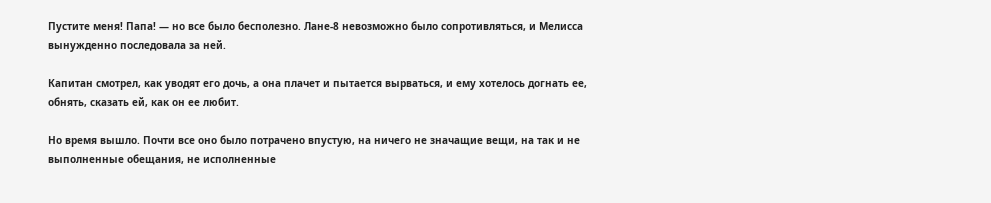Пустите меня! Папа! — но все было бесполезно. Лане-8 невозможно было сопротивляться, и Мелисса вынужденно последовала за ней.

Капитан смотрел, как уводят его дочь, а она плачет и пытается вырваться, и ему хотелось догнать ее, обнять, сказать ей, как он ее любит.

Но время вышло. Почти все оно было потрачено впустую, на ничего не значащие вещи, на так и не выполненные обещания, не исполненные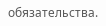обязательства.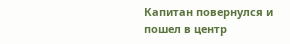Капитан повернулся и пошел в центр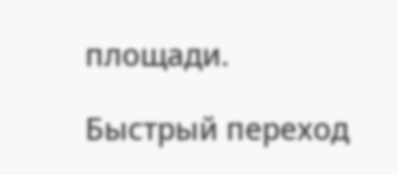площади.

Быстрый переход